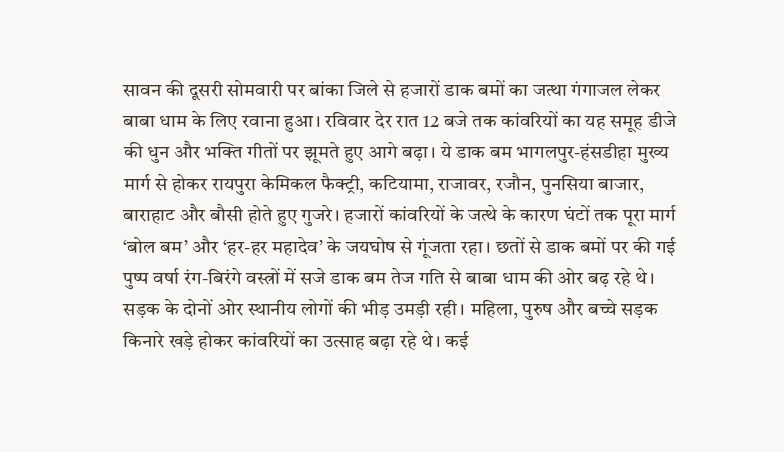सावन की दूसरी सोमवारी पर बांका जिले से हजारों डाक बमों का जत्था गंगाजल लेकर बाबा धाम के लिए रवाना हुआ। रविवार देर रात 12 बजे तक कांवरियों का यह समूह डीजे की धुन और भक्ति गीतों पर झूमते हुए आगे बढ़ा। ये डाक बम भागलपुर-हंसडीहा मुख्य मार्ग से होकर रायपुरा केमिकल फैक्ट्री, कटियामा, राजावर, रजौन, पुनसिया बाजार, बाराहाट और बौसी होते हुए गुजरे। हजारों कांवरियों के जत्थे के कारण घंटों तक पूरा मार्ग ‘बोल बम’ और ‘हर-हर महादेव’ के जयघोष से गूंजता रहा। छतों से डाक बमों पर की गई पुष्प वर्षा रंग-बिरंगे वस्त्रों में सजे डाक बम तेज गति से बाबा धाम की ओर बढ़ रहे थे। सड़क के दोनों ओर स्थानीय लोगों की भीड़ उमड़ी रही। महिला, पुरुष और बच्चे सड़क किनारे खड़े होकर कांवरियों का उत्साह बढ़ा रहे थे। कई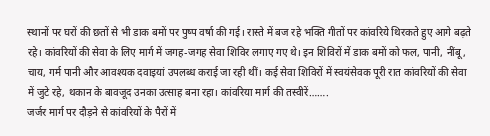स्थानों पर घरों की छतों से भी डाक बमों पर पुष्प वर्षा की गई। रास्ते में बज रहे भक्ति गीतों पर कांवरिये थिरकते हुए आगे बढ़ते रहे। कांवरियों की सेवा के लिए मार्ग में जगह-जगह सेवा शिविर लगाए गए थे। इन शिविरों में डाक बमों को फल, पानी, नींबू, चाय, गर्म पानी और आवश्यक दवाइयां उपलब्ध कराई जा रही थीं। कई सेवा शिविरों में स्वयंसेवक पूरी रात कांवरियों की सेवा में जुटे रहे, थकान के बावजूद उनका उत्साह बना रहा। कांवरिया मार्ग की तस्वीरें…….
जर्जर मार्ग पर दौड़ने से कांवरियों के पैरों में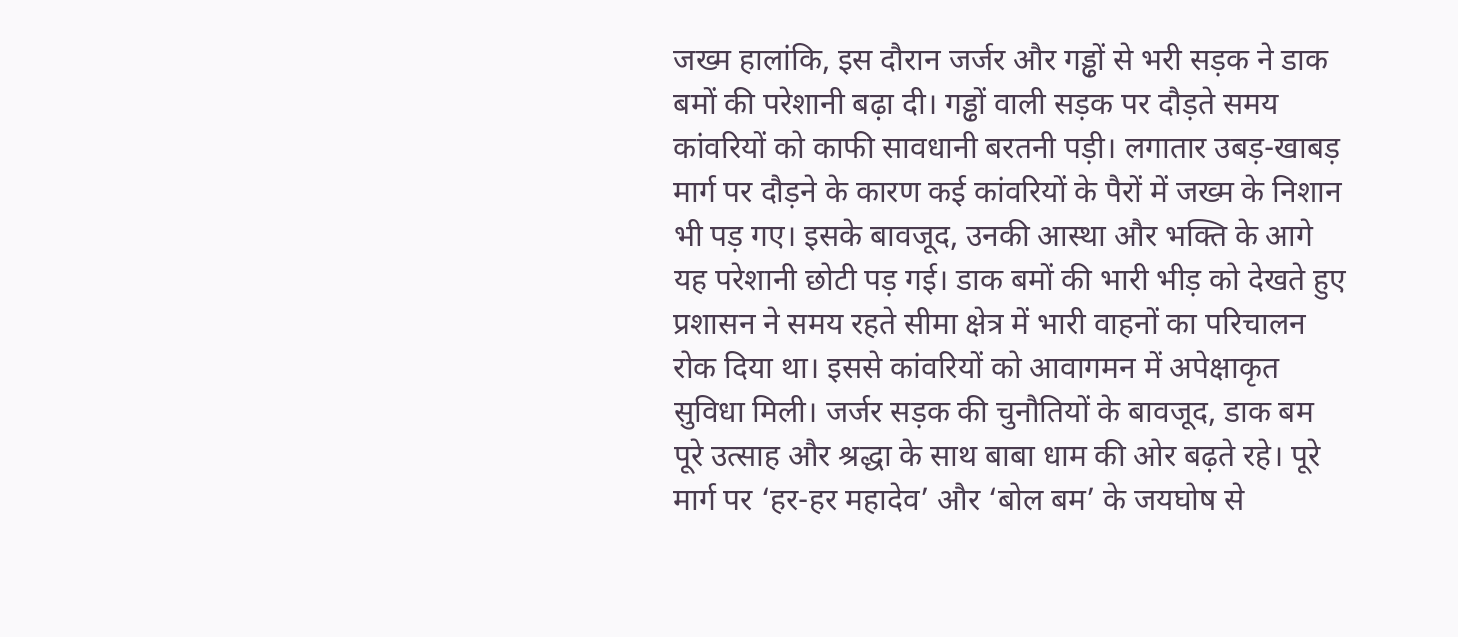जख्म हालांकि, इस दौरान जर्जर और गड्ढों से भरी सड़क ने डाक बमों की परेशानी बढ़ा दी। गड्ढों वाली सड़क पर दौड़ते समय कांवरियों को काफी सावधानी बरतनी पड़ी। लगातार उबड़-खाबड़ मार्ग पर दौड़ने के कारण कई कांवरियों के पैरों में जख्म के निशान भी पड़ गए। इसके बावजूद, उनकी आस्था और भक्ति के आगे यह परेशानी छोटी पड़ गई। डाक बमों की भारी भीड़ को देखते हुए प्रशासन ने समय रहते सीमा क्षेत्र में भारी वाहनों का परिचालन रोक दिया था। इससे कांवरियों को आवागमन में अपेक्षाकृत सुविधा मिली। जर्जर सड़क की चुनौतियों के बावजूद, डाक बम पूरे उत्साह और श्रद्धा के साथ बाबा धाम की ओर बढ़ते रहे। पूरे मार्ग पर ‘हर-हर महादेव’ और ‘बोल बम’ के जयघोष से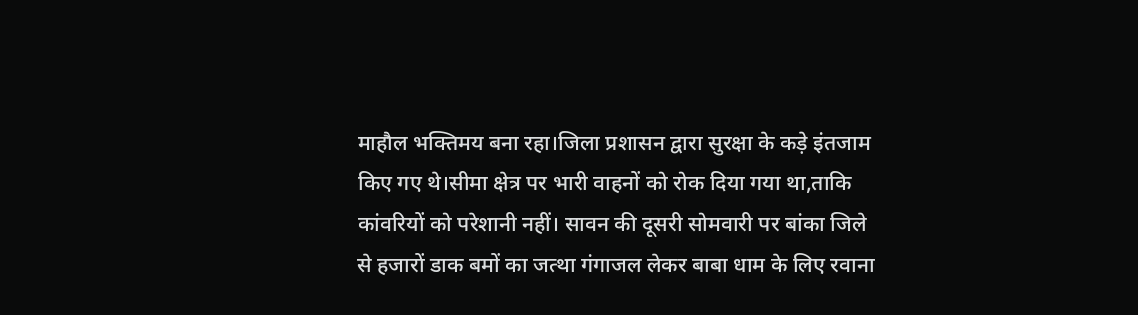माहौल भक्तिमय बना रहा।जिला प्रशासन द्वारा सुरक्षा के कड़े इंतजाम किए गए थे।सीमा क्षेत्र पर भारी वाहनों को रोक दिया गया था,ताकि कांवरियों को परेशानी नहीं। सावन की दूसरी सोमवारी पर बांका जिले से हजारों डाक बमों का जत्था गंगाजल लेकर बाबा धाम के लिए रवाना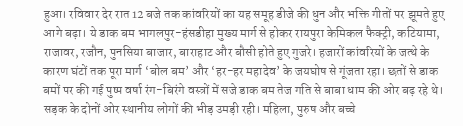हुआ। रविवार देर रात 12 बजे तक कांवरियों का यह समूह डीजे की धुन और भक्ति गीतों पर झूमते हुए आगे बढ़ा। ये डाक बम भागलपुर-हंसडीहा मुख्य मार्ग से होकर रायपुरा केमिकल फैक्ट्री, कटियामा, राजावर, रजौन, पुनसिया बाजार, बाराहाट और बौसी होते हुए गुजरे। हजारों कांवरियों के जत्थे के कारण घंटों तक पूरा मार्ग ‘बोल बम’ और ‘हर-हर महादेव’ के जयघोष से गूंजता रहा। छतों से डाक बमों पर की गई पुष्प वर्षा रंग-बिरंगे वस्त्रों में सजे डाक बम तेज गति से बाबा धाम की ओर बढ़ रहे थे। सड़क के दोनों ओर स्थानीय लोगों की भीड़ उमड़ी रही। महिला, पुरुष और बच्चे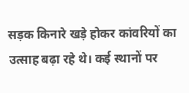सड़क किनारे खड़े होकर कांवरियों का उत्साह बढ़ा रहे थे। कई स्थानों पर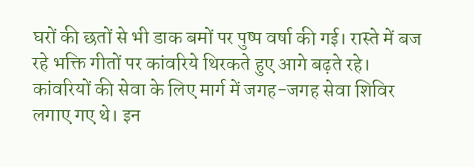घरों की छतों से भी डाक बमों पर पुष्प वर्षा की गई। रास्ते में बज रहे भक्ति गीतों पर कांवरिये थिरकते हुए आगे बढ़ते रहे। कांवरियों की सेवा के लिए मार्ग में जगह-जगह सेवा शिविर लगाए गए थे। इन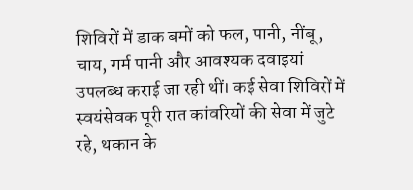शिविरों में डाक बमों को फल, पानी, नींबू, चाय, गर्म पानी और आवश्यक दवाइयां उपलब्ध कराई जा रही थीं। कई सेवा शिविरों में स्वयंसेवक पूरी रात कांवरियों की सेवा में जुटे रहे, थकान के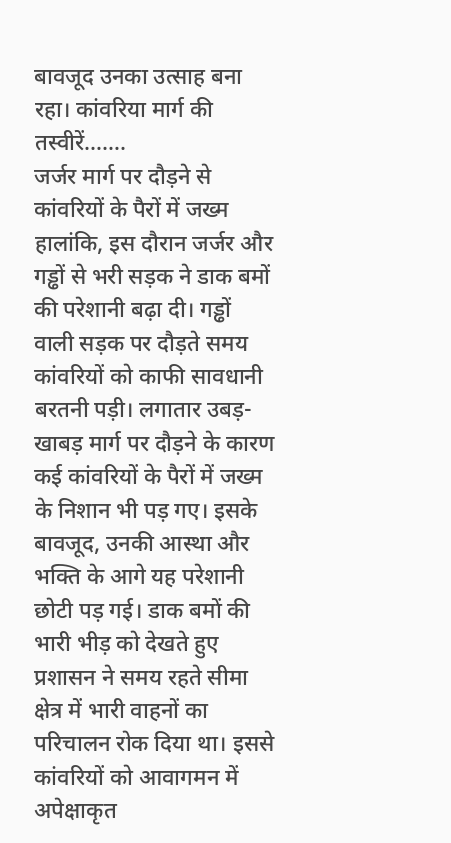बावजूद उनका उत्साह बना रहा। कांवरिया मार्ग की तस्वीरें…….
जर्जर मार्ग पर दौड़ने से कांवरियों के पैरों में जख्म हालांकि, इस दौरान जर्जर और गड्ढों से भरी सड़क ने डाक बमों की परेशानी बढ़ा दी। गड्ढों वाली सड़क पर दौड़ते समय कांवरियों को काफी सावधानी बरतनी पड़ी। लगातार उबड़-खाबड़ मार्ग पर दौड़ने के कारण कई कांवरियों के पैरों में जख्म के निशान भी पड़ गए। इसके बावजूद, उनकी आस्था और भक्ति के आगे यह परेशानी छोटी पड़ गई। डाक बमों की भारी भीड़ को देखते हुए प्रशासन ने समय रहते सीमा क्षेत्र में भारी वाहनों का परिचालन रोक दिया था। इससे कांवरियों को आवागमन में अपेक्षाकृत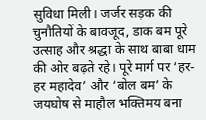सुविधा मिली। जर्जर सड़क की चुनौतियों के बावजूद, डाक बम पूरे उत्साह और श्रद्धा के साथ बाबा धाम की ओर बढ़ते रहे। पूरे मार्ग पर ‘हर-हर महादेव’ और ‘बोल बम’ के जयघोष से माहौल भक्तिमय बना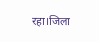रहा।जिला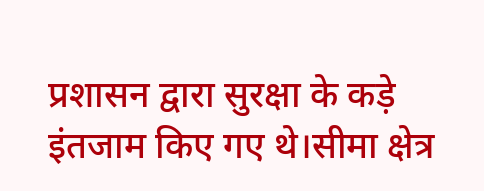प्रशासन द्वारा सुरक्षा के कड़े इंतजाम किए गए थे।सीमा क्षेत्र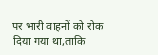पर भारी वाहनों को रोक दिया गया था,ताकि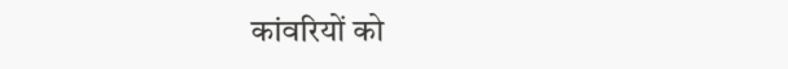कांवरियों को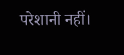परेशानी नहीं।